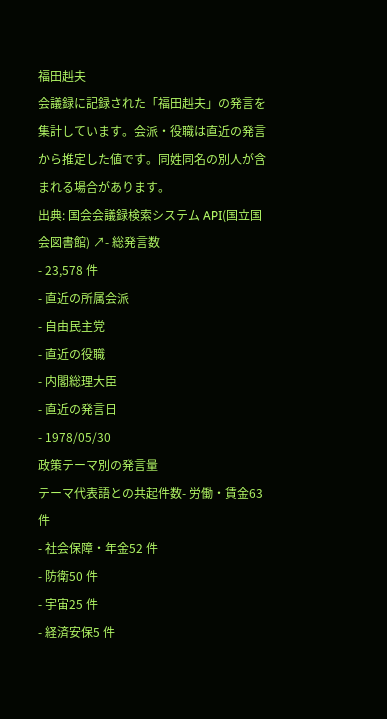福田赳夫
会議録に記録された「福田赳夫」の発言を集計しています。会派・役職は直近の発言から推定した値です。同姓同名の別人が含まれる場合があります。
出典: 国会会議録検索システム API(国立国会図書館) ↗- 総発言数
- 23,578 件
- 直近の所属会派
- 自由民主党
- 直近の役職
- 内閣総理大臣
- 直近の発言日
- 1978/05/30
政策テーマ別の発言量
テーマ代表語との共起件数- 労働・賃金63 件
- 社会保障・年金52 件
- 防衛50 件
- 宇宙25 件
- 経済安保5 件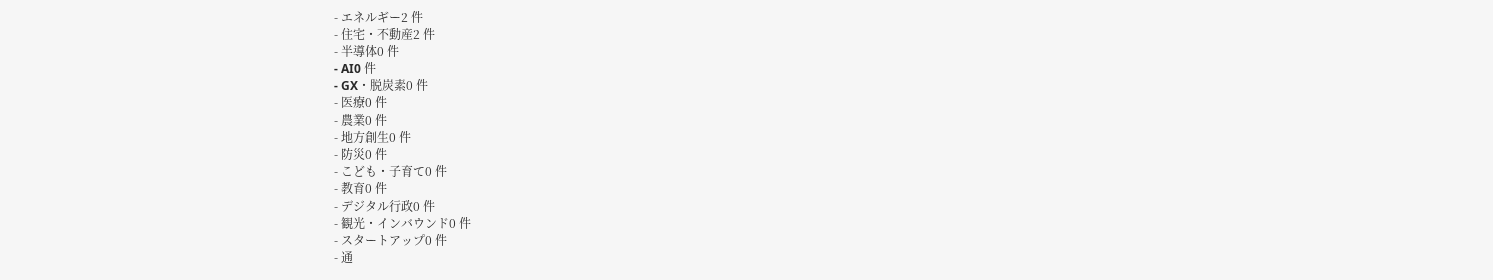- エネルギー2 件
- 住宅・不動産2 件
- 半導体0 件
- AI0 件
- GX・脱炭素0 件
- 医療0 件
- 農業0 件
- 地方創生0 件
- 防災0 件
- こども・子育て0 件
- 教育0 件
- デジタル行政0 件
- 観光・インバウンド0 件
- スタートアップ0 件
- 通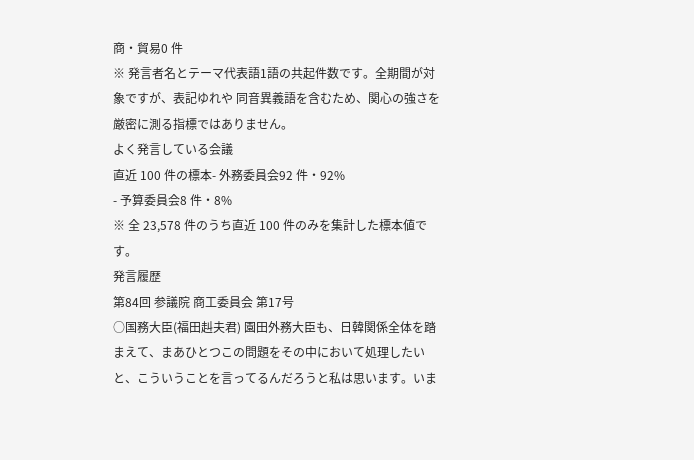商・貿易0 件
※ 発言者名とテーマ代表語1語の共起件数です。全期間が対象ですが、表記ゆれや 同音異義語を含むため、関心の強さを厳密に測る指標ではありません。
よく発言している会議
直近 100 件の標本- 外務委員会92 件・92%
- 予算委員会8 件・8%
※ 全 23,578 件のうち直近 100 件のみを集計した標本値です。
発言履歴
第84回 参議院 商工委員会 第17号
○国務大臣(福田赳夫君) 園田外務大臣も、日韓関係全体を踏まえて、まあひとつこの問題をその中において処理したいと、こういうことを言ってるんだろうと私は思います。いま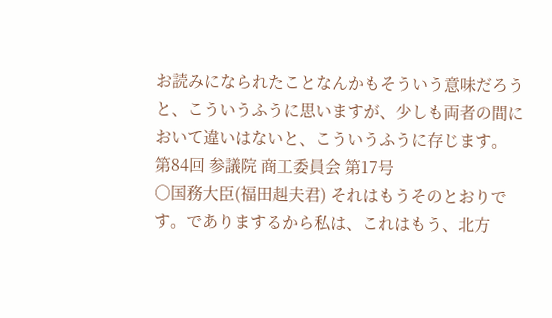お読みになられたことなんかもそういう意味だろうと、こういうふうに思いますが、少しも両者の間において違いはないと、こういうふうに存じます。
第84回 参議院 商工委員会 第17号
○国務大臣(福田赳夫君) それはもうそのとおりです。でありまするから私は、これはもう、北方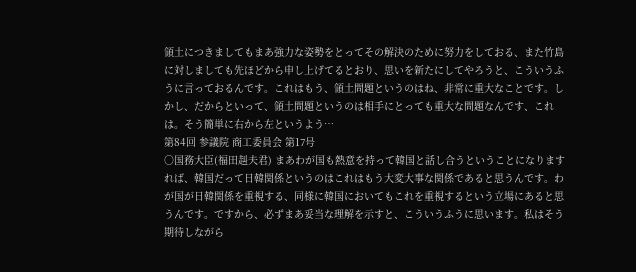領土につきましてもまあ強力な姿勢をとってその解決のために努力をしておる、また竹島に対しましても先ほどから申し上げてるとおり、思いを新たにしてやろうと、こういうふうに言っておるんです。これはもう、領土問題というのはね、非常に重大なことです。しかし、だからといって、領土問題というのは相手にとっても重大な問題なんです、これは。そう簡単に右から左というよう…
第84回 参議院 商工委員会 第17号
○国務大臣(福田赳夫君) まあわが国も熱意を持って韓国と話し合うということになりますれば、韓国だって日韓関係というのはこれはもう大変大事な関係であると思うんです。わが国が日韓関係を重視する、同様に韓国においてもこれを重視するという立場にあると思うんです。ですから、必ずまあ妥当な理解を示すと、こういうふうに思います。私はそう期待しながら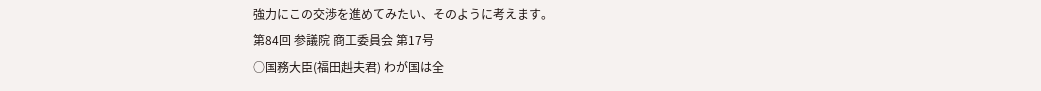強力にこの交渉を進めてみたい、そのように考えます。
第84回 参議院 商工委員会 第17号
○国務大臣(福田赳夫君) わが国は全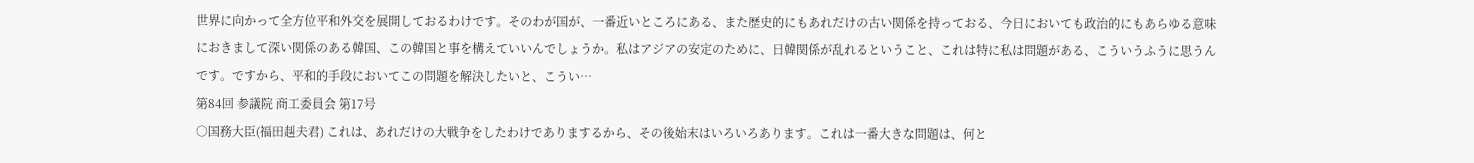世界に向かって全方位平和外交を展開しておるわけです。そのわが国が、一番近いところにある、また歴史的にもあれだけの古い関係を持っておる、今日においても政治的にもあらゆる意味におきまして深い関係のある韓国、この韓国と事を構えていいんでしょうか。私はアジアの安定のために、日韓関係が乱れるということ、これは特に私は問題がある、こういうふうに思うんです。ですから、平和的手段においてこの問題を解決したいと、こうい…
第84回 参議院 商工委員会 第17号
○国務大臣(福田赳夫君) これは、あれだけの大戦争をしたわけでありまするから、その後始末はいろいろあります。これは一番大きな問題は、何と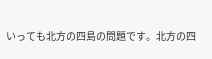いっても北方の四島の問題です。北方の四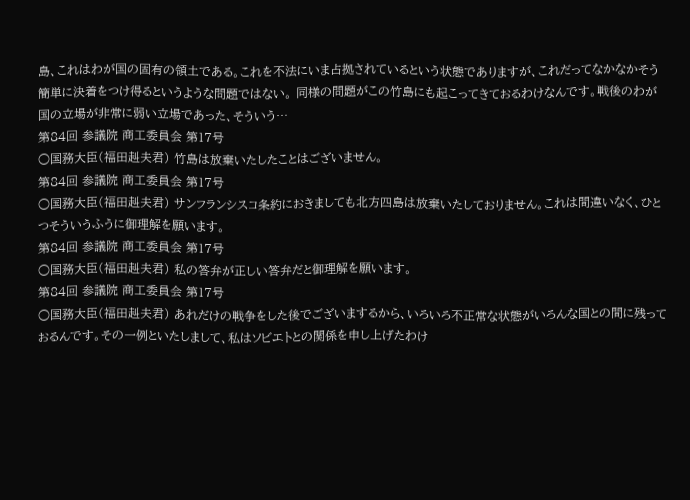島、これはわが国の固有の領土である。これを不法にいま占拠されているという状態でありますが、これだってなかなかそう簡単に決着をつけ得るというような問題ではない。 同様の問題がこの竹島にも起こってきておるわけなんです。戦後のわが国の立場が非常に弱い立場であった、そういう…
第84回 参議院 商工委員会 第17号
○国務大臣(福田赳夫君) 竹島は放棄いたしたことはございません。
第84回 参議院 商工委員会 第17号
○国務大臣(福田赳夫君) サンフランシスコ条約におきましても北方四島は放棄いたしておりません。これは間違いなく、ひとつそういうふうに御理解を願います。
第84回 参議院 商工委員会 第17号
○国務大臣(福田赳夫君) 私の答弁が正しい答弁だと御理解を願います。
第84回 参議院 商工委員会 第17号
○国務大臣(福田赳夫君) あれだけの戦争をした後でございまするから、いろいろ不正常な状態がいろんな国との間に残っておるんです。その一例といたしまして、私はソビエトとの関係を申し上げたわけ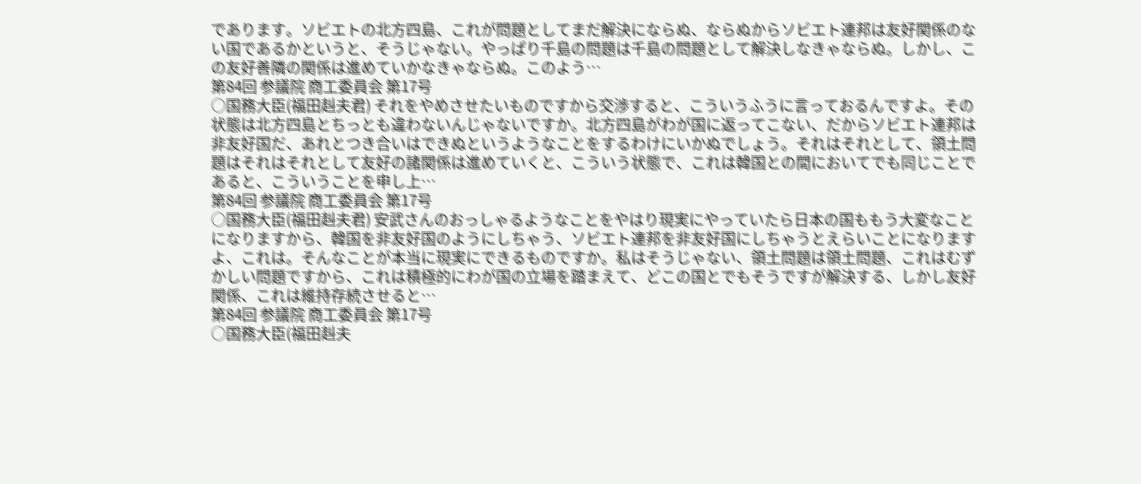であります。ソビエトの北方四島、これが問題としてまだ解決にならぬ、ならぬからソビエト連邦は友好関係のない国であるかというと、そうじゃない。やっぱり千島の問題は千島の問題として解決しなきゃならぬ。しかし、この友好善隣の関係は進めていかなきゃならぬ。このよう…
第84回 参議院 商工委員会 第17号
○国務大臣(福田赳夫君) それをやめさせたいものですから交渉すると、こういうふうに言っておるんですよ。その状態は北方四島とちっとも違わないんじゃないですか。北方四島がわが国に返ってこない、だからソビエト連邦は非友好国だ、あれとつき合いはできぬというようなことをするわけにいかぬでしょう。それはそれとして、領土問題はそれはそれとして友好の諸関係は進めていくと、こういう状態で、これは韓国との間においてでも同じことであると、こういうことを申し上…
第84回 参議院 商工委員会 第17号
○国務大臣(福田赳夫君) 安武さんのおっしゃるようなことをやはり現実にやっていたら日本の国ももう大変なことになりますから、韓国を非友好国のようにしちゃう、ソビエト連邦を非友好国にしちゃうとえらいことになりますよ、これは。そんなことが本当に現実にできるものですか。私はそうじゃない、領土問題は領土問題、これはむずかしい問題ですから、これは積極的にわが国の立場を踏まえて、どこの国とでもそうですが解決する、しかし友好関係、これは維持存続させると…
第84回 参議院 商工委員会 第17号
○国務大臣(福田赳夫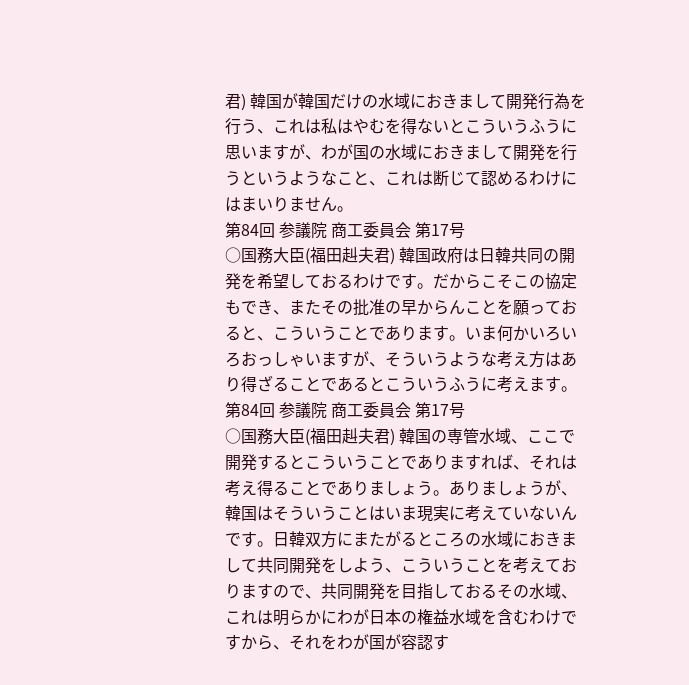君) 韓国が韓国だけの水域におきまして開発行為を行う、これは私はやむを得ないとこういうふうに思いますが、わが国の水域におきまして開発を行うというようなこと、これは断じて認めるわけにはまいりません。
第84回 参議院 商工委員会 第17号
○国務大臣(福田赳夫君) 韓国政府は日韓共同の開発を希望しておるわけです。だからこそこの協定もでき、またその批准の早からんことを願っておると、こういうことであります。いま何かいろいろおっしゃいますが、そういうような考え方はあり得ざることであるとこういうふうに考えます。
第84回 参議院 商工委員会 第17号
○国務大臣(福田赳夫君) 韓国の専管水域、ここで開発するとこういうことでありますれば、それは考え得ることでありましょう。ありましょうが、韓国はそういうことはいま現実に考えていないんです。日韓双方にまたがるところの水域におきまして共同開発をしよう、こういうことを考えておりますので、共同開発を目指しておるその水域、これは明らかにわが日本の権益水域を含むわけですから、それをわが国が容認す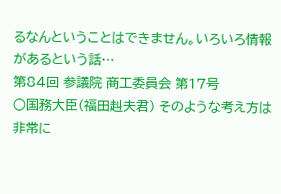るなんということはできません。いろいろ情報があるという話…
第84回 参議院 商工委員会 第17号
○国務大臣(福田赳夫君) そのような考え方は非常に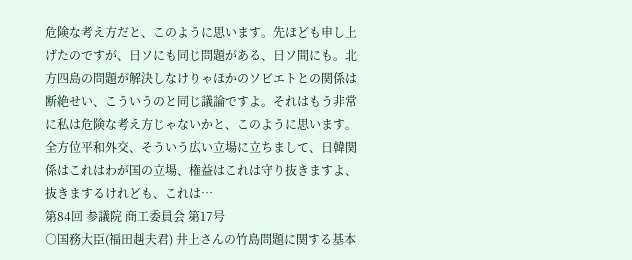危険な考え方だと、このように思います。先ほども申し上げたのですが、日ソにも同じ問題がある、日ソ間にも。北方四島の問題が解決しなけりゃほかのソビエトとの関係は断絶せい、こういうのと同じ議論ですよ。それはもう非常に私は危険な考え方じゃないかと、このように思います。全方位平和外交、そういう広い立場に立ちまして、日韓関係はこれはわが国の立場、権益はこれは守り抜きますよ、抜きまするけれども、これは…
第84回 参議院 商工委員会 第17号
○国務大臣(福田赳夫君) 井上さんの竹島問題に関する基本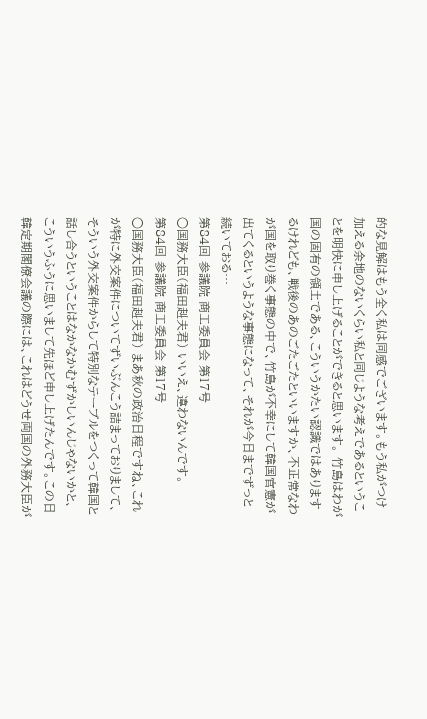的な見解はもう全く私は同感でございます。もう私がつけ加える余地のないくらい私と同じような考えであるということを明快に申し上げることができると思います。 竹島はわが国の固有の領土である、こういうかたい認識ではありまするけれども、戦後のあのごたごたといいますか、不正常なわが国を取り巻く事態の中で、竹島が不幸にして韓国官憲が出てくるというような事態になって、それが今日までずっと続いておる…
第84回 参議院 商工委員会 第17号
○国務大臣(福田赳夫君) いいえ、違わないんです。
第84回 参議院 商工委員会 第17号
○国務大臣(福田赳夫君) まあ秋の政治日程ですね、これが特に外交案件についてずいぶんこう詰まっておりまして、そういう外交案件からして特別なテーブルをつくって韓国と話し合うということはなかなかむずかしいんじゃないかと、こういうふうに思いまして先ほど申し上げたんです。この日韓定期閣僚会議の際には、これはどうせ両国の外務大臣が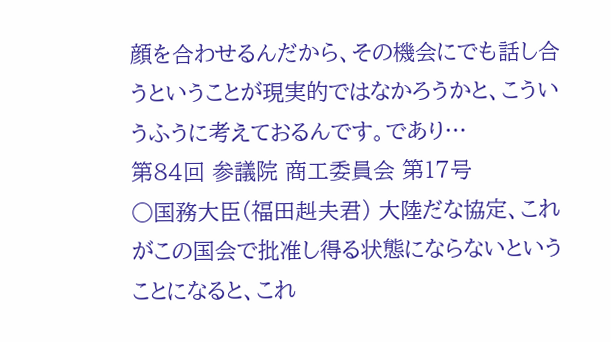顔を合わせるんだから、その機会にでも話し合うということが現実的ではなかろうかと、こういうふうに考えておるんです。であり…
第84回 参議院 商工委員会 第17号
○国務大臣(福田赳夫君) 大陸だな協定、これがこの国会で批准し得る状態にならないということになると、これ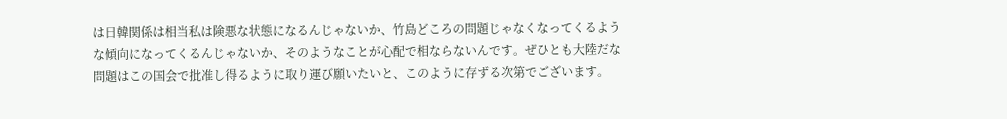は日韓関係は相当私は険悪な状態になるんじゃないか、竹島どころの問題じゃなくなってくるような傾向になってくるんじゃないか、そのようなことが心配で相ならないんです。ぜひとも大陸だな問題はこの国会で批准し得るように取り運び願いたいと、このように存ずる次第でございます。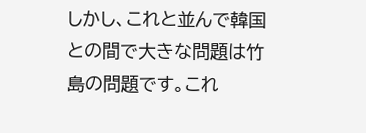しかし、これと並んで韓国との間で大きな問題は竹島の問題です。これ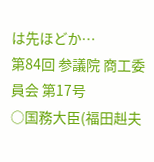は先ほどか…
第84回 参議院 商工委員会 第17号
○国務大臣(福田赳夫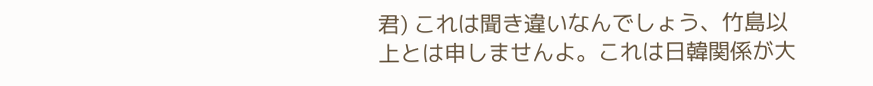君) これは聞き違いなんでしょう、竹島以上とは申しませんよ。これは日韓関係が大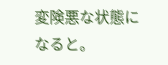変険悪な状態になると。